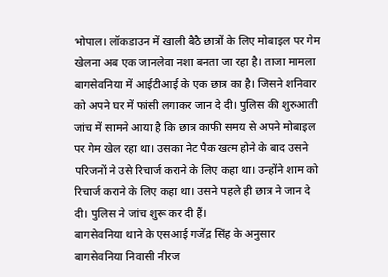भोपाल। लॉकडाउन में खाली बैठै छात्रों के लिए मोबाइल पर गेम खेलना अब एक जानलेवा नशा बनता जा रहा है। ताजा मामला बागसेवनिया में आईटीआई के एक छात्र का है। जिसने शनिवार को अपने घर में फांसी लगाकर जान दे दी। पुलिस की शुरुआती जांच में सामने आया है कि छात्र काफी समय से अपने मोबाइल पर गेम खेल रहा था। उसका नेट पैक खत्म होने के बाद उसने परिजनों ने उसे रिचार्ज कराने के लिए कहा था। उन्होंने शाम को रिचार्ज कराने के लिए कहा था। उसने पहले ही छात्र ने जान दे दी। पुलिस ने जांच शुरू कर दी हैं।
बागसेवनिया थाने के एसआई गजेंद्र सिंह के अनुसार बागसेवनिया निवासी नीरज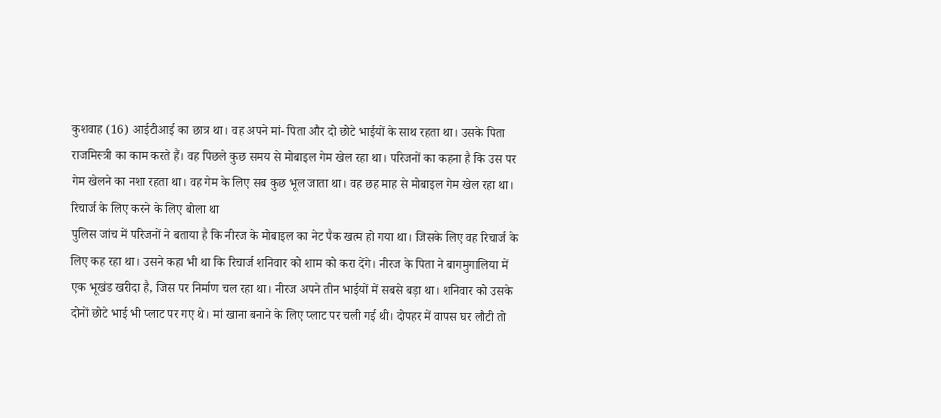कुशवाह (16) आईटीआई का छात्र था। वह अपने मां- पिता और दो छोटे भाईयों के साथ रहता था। उसके पिता राजमिस्त्री का काम करते हैं। वह पिछले कुछ समय से मोबाइल गेम खेल रहा था। परिजनों का कहना है कि उस पर गेम खेलने का नशा रहता था। वह गेम के लिए सब कुछ भूल जाता था। वह छह माह से मोबाइल गेम खेल रहा था।
रिचार्ज के लिए करने के लिए बोला था
पुलिस जांच में परिजनों ने बताया है कि नीरज के मोबाइल का नेट पैक खत्म हो गया था। जिसके लिए वह रिचार्ज के लिए कह रहा था। उसने कहा भी था कि रिचार्ज शनिवार को शाम को करा देंगे। नीरज के पिता ने बागमुगालिया में एक भूखंड खरीदा है, जिस पर निर्माण चल रहा था। नीरज अपने तीन भाईयों में सबसे बड़ा था। शनिवार को उसके दोनों छोटे भाई भी प्लाट पर गए थे। मां खाना बनाने के लिए प्लाट पर चली गई थी। दोपहर में वापस घर लौटी तो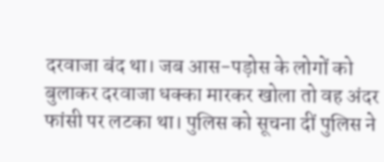दरवाजा बंद था। जब आस-पड़ोस के लोगों को बुलाकर दरवाजा धक्का मारकर खोला तो वह अंदर फांसी पर लटका था। पुलिस को सूचना दीं पुलिस ने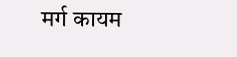मर्ग कायम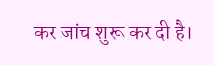कर जांच शुरू कर दी है।